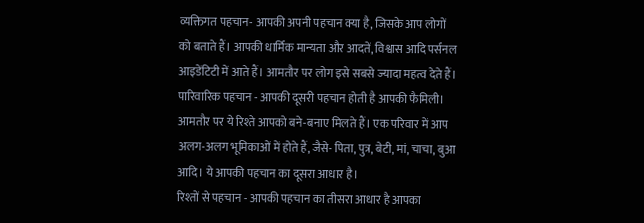व्यक्तिगत पहचान- आपकी अपनी पहचान क्या है, जिसके आप लोगों को बताते हैं। आपकी धार्मिक मान्यता और आदतें, विश्वास आदि पर्सनल आइडेंटिटी में आते हैं। आमतौर पर लोग इसे सबसे ज्यादा महत्व देते हैं।
पारिवारिक पहचान - आपकी दूसरी पहचान होती है आपकी फैमिली। आमतौर पर ये रिश्ते आपको बने-बनाए मिलते हैं। एक परिवार में आप अलग-अलग भूमिकाओं में होते हैं, जैसे- पिता, पुत्र, बेटी, मां, चाचा, बुआ आदि। ये आपकी पहचान का दूसरा आधार है।
रिश्तों से पहचान - आपकी पहचान का तीसरा आधार है आपका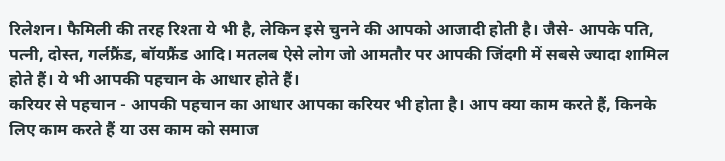रिलेशन। फैमिली की तरह रिश्ता ये भी है, लेकिन इसे चुनने की आपको आजादी होती है। जैसे- आपके पति, पत्नी, दोस्त, गर्लफ्रैंड, बॉयफ्रैंड आदि। मतलब ऐसे लोग जो आमतौर पर आपकी जिंदगी में सबसे ज्यादा शामिल होते हैं। ये भी आपकी पहचान के आधार होते हैं।
करियर से पहचान - आपकी पहचान का आधार आपका करियर भी होता है। आप क्या काम करते हैं, किनके लिए काम करते हैं या उस काम को समाज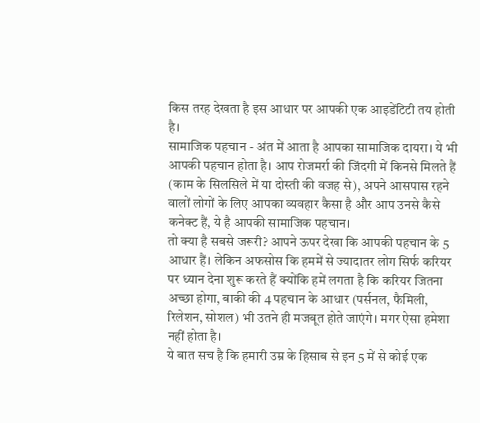किस तरह देखता है इस आधार पर आपकी एक आइडेंटिटी तय होती है।
सामाजिक पहचान - अंत में आता है आपका सामाजिक दायरा। ये भी आपकी पहचान होता है। आप रोजमर्रा की जिंदगी में किनसे मिलते हैं (काम के सिलसिले में या दोस्ती की वजह से), अपने आसपास रहने वालों लोगों के लिए आपका व्यवहार कैसा है और आप उनसे कैसे कनेक्ट हैं, ये है आपकी सामाजिक पहचान।
तो क्या है सबसे जरूरी? आपने ऊपर देखा कि आपकी पहचान के 5 आधार हैं। लेकिन अफसोस कि हममें से ज्यादातर लोग सिर्फ करियर पर ध्यान देना शुरू करते हैं क्योंकि हमें लगता है कि करियर जितना अच्छा होगा, बाकी की 4 पहचान के आधार (पर्सनल, फैमिली, रिलेशन, सोशल) भी उतने ही मजबूत होते जाएंगे। मगर ऐसा हमेशा नहीं होता है।
ये बात सच है कि हमारी उम्र के हिसाब से इन 5 में से कोई एक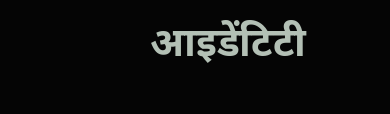आइडेंटिटी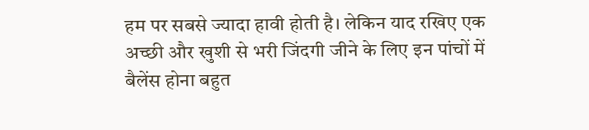हम पर सबसे ज्यादा हावी होती है। लेकिन याद रखिए एक अच्छी और खुशी से भरी जिंदगी जीने के लिए इन पांचों में बैलेंस होना बहुत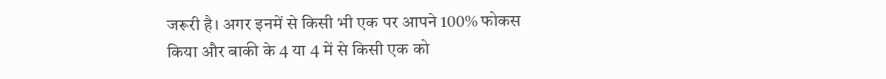जरूरी है। अगर इनमें से किसी भी एक पर आपने 100% फोकस किया और बाकी के 4 या 4 में से किसी एक को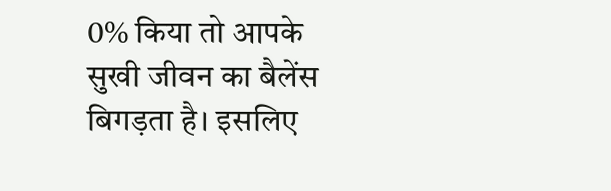0% किया तो आपके सुखी जीवन का बैलेंस बिगड़ता है। इसलिए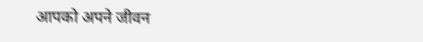आपको अपने जीवन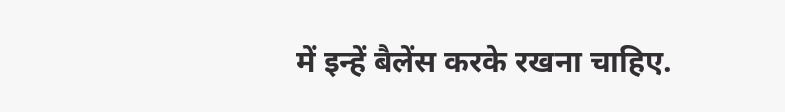में इन्हें बैलेंस करके रखना चाहिए.